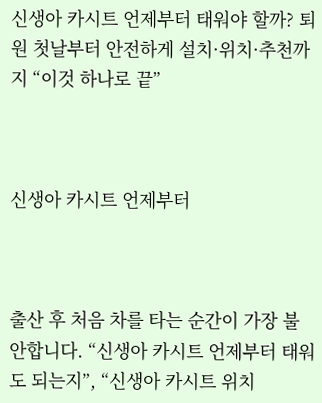신생아 카시트 언제부터 태워야 할까? 퇴원 첫날부터 안전하게 설치·위치·추천까지 “이것 하나로 끝”



신생아 카시트 언제부터



출산 후 처음 차를 타는 순간이 가장 불안합니다. “신생아 카시트 언제부터 태워도 되는지”, “신생아 카시트 위치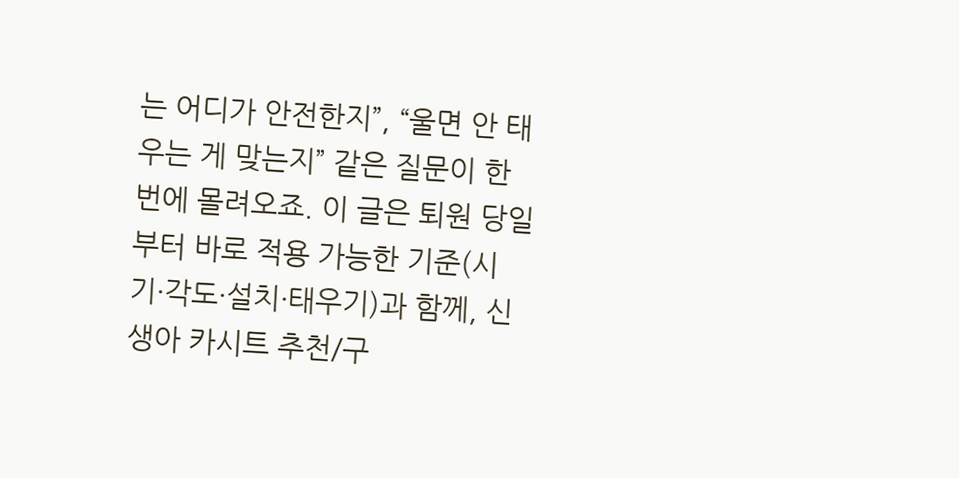는 어디가 안전한지”, “울면 안 태우는 게 맞는지” 같은 질문이 한 번에 몰려오죠. 이 글은 퇴원 당일부터 바로 적용 가능한 기준(시기·각도·설치·태우기)과 함께, 신생아 카시트 추천/구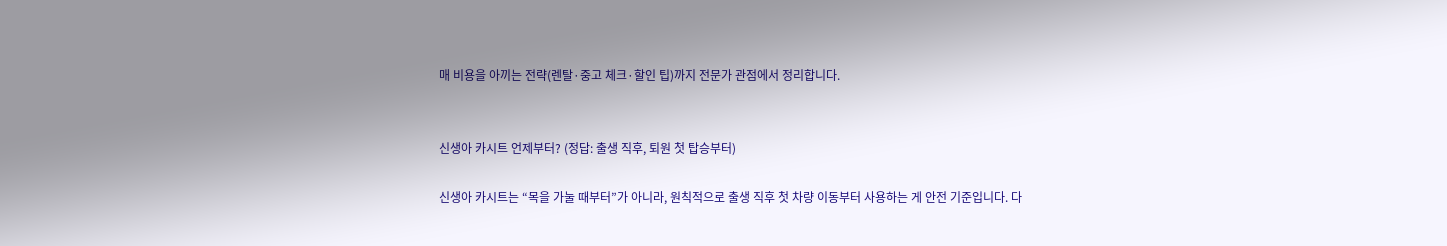매 비용을 아끼는 전략(렌탈·중고 체크·할인 팁)까지 전문가 관점에서 정리합니다.


신생아 카시트 언제부터? (정답: 출생 직후, 퇴원 첫 탑승부터)

신생아 카시트는 “목을 가눌 때부터”가 아니라, 원칙적으로 출생 직후 첫 차량 이동부터 사용하는 게 안전 기준입니다. 다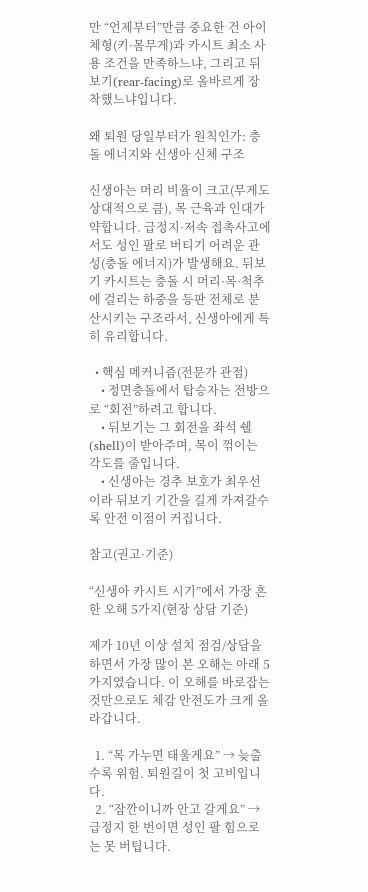만 “언제부터”만큼 중요한 건 아이 체형(키·몸무게)과 카시트 최소 사용 조건을 만족하느냐, 그리고 뒤보기(rear-facing)로 올바르게 장착했느냐입니다.

왜 퇴원 당일부터가 원칙인가: 충돌 에너지와 신생아 신체 구조

신생아는 머리 비율이 크고(무게도 상대적으로 큼), 목 근육과 인대가 약합니다. 급정지·저속 접촉사고에서도 성인 팔로 버티기 어려운 관성(충돌 에너지)가 발생해요. 뒤보기 카시트는 충돌 시 머리·목·척추에 걸리는 하중을 등판 전체로 분산시키는 구조라서, 신생아에게 특히 유리합니다.

  • 핵심 메커니즘(전문가 관점)
    • 정면충돌에서 탑승자는 전방으로 “회전”하려고 합니다.
    • 뒤보기는 그 회전을 좌석 쉘(shell)이 받아주며, 목이 꺾이는 각도를 줄입니다.
    • 신생아는 경추 보호가 최우선이라 뒤보기 기간을 길게 가져갈수록 안전 이점이 커집니다.

참고(권고·기준)

“신생아 카시트 시기”에서 가장 흔한 오해 5가지(현장 상담 기준)

제가 10년 이상 설치 점검/상담을 하면서 가장 많이 본 오해는 아래 5가지였습니다. 이 오해를 바로잡는 것만으로도 체감 안전도가 크게 올라갑니다.

  1. “목 가누면 태울게요” → 늦출수록 위험. 퇴원길이 첫 고비입니다.
  2. “잠깐이니까 안고 갈게요” → 급정지 한 번이면 성인 팔 힘으로는 못 버팁니다.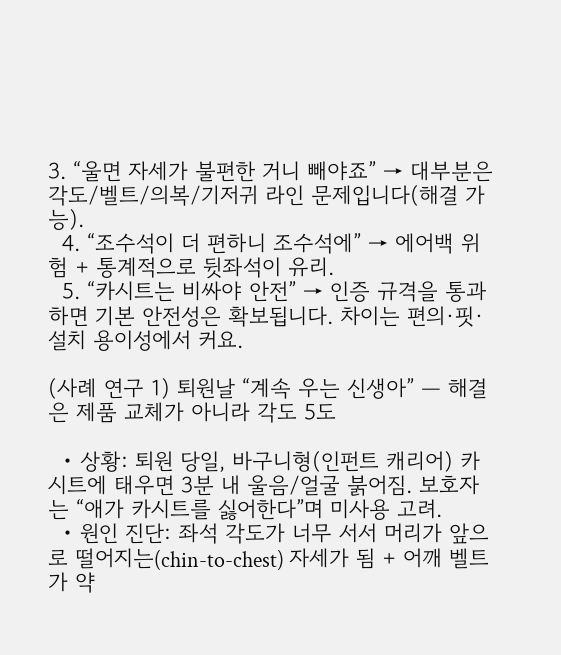3. “울면 자세가 불편한 거니 빼야죠” → 대부분은 각도/벨트/의복/기저귀 라인 문제입니다(해결 가능).
  4. “조수석이 더 편하니 조수석에” → 에어백 위험 + 통계적으로 뒷좌석이 유리.
  5. “카시트는 비싸야 안전” → 인증 규격을 통과하면 기본 안전성은 확보됩니다. 차이는 편의·핏·설치 용이성에서 커요.

(사례 연구 1) 퇴원날 “계속 우는 신생아” — 해결은 제품 교체가 아니라 각도 5도

  • 상황: 퇴원 당일, 바구니형(인펀트 캐리어) 카시트에 태우면 3분 내 울음/얼굴 붉어짐. 보호자는 “애가 카시트를 싫어한다”며 미사용 고려.
  • 원인 진단: 좌석 각도가 너무 서서 머리가 앞으로 떨어지는(chin-to-chest) 자세가 됨 + 어깨 벨트가 약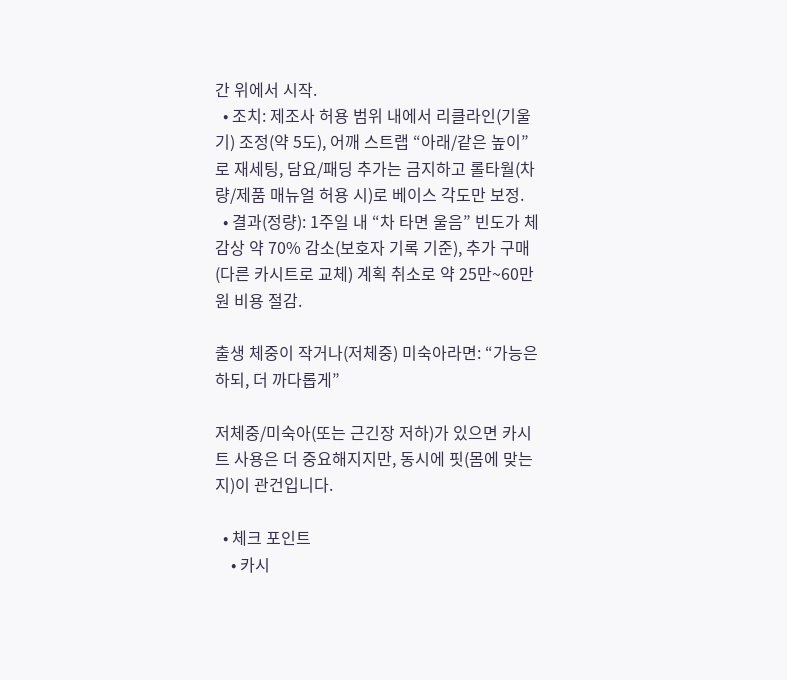간 위에서 시작.
  • 조치: 제조사 허용 범위 내에서 리클라인(기울기) 조정(약 5도), 어깨 스트랩 “아래/같은 높이”로 재세팅, 담요/패딩 추가는 금지하고 롤타월(차량/제품 매뉴얼 허용 시)로 베이스 각도만 보정.
  • 결과(정량): 1주일 내 “차 타면 울음” 빈도가 체감상 약 70% 감소(보호자 기록 기준), 추가 구매(다른 카시트로 교체) 계획 취소로 약 25만~60만원 비용 절감.

출생 체중이 작거나(저체중) 미숙아라면: “가능은 하되, 더 까다롭게”

저체중/미숙아(또는 근긴장 저하)가 있으면 카시트 사용은 더 중요해지지만, 동시에 핏(몸에 맞는지)이 관건입니다.

  • 체크 포인트
    • 카시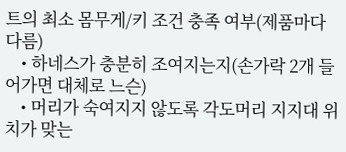트의 최소 몸무게/키 조건 충족 여부(제품마다 다름)
    • 하네스가 충분히 조여지는지(손가락 2개 들어가면 대체로 느슨)
    • 머리가 숙여지지 않도록 각도머리 지지대 위치가 맞는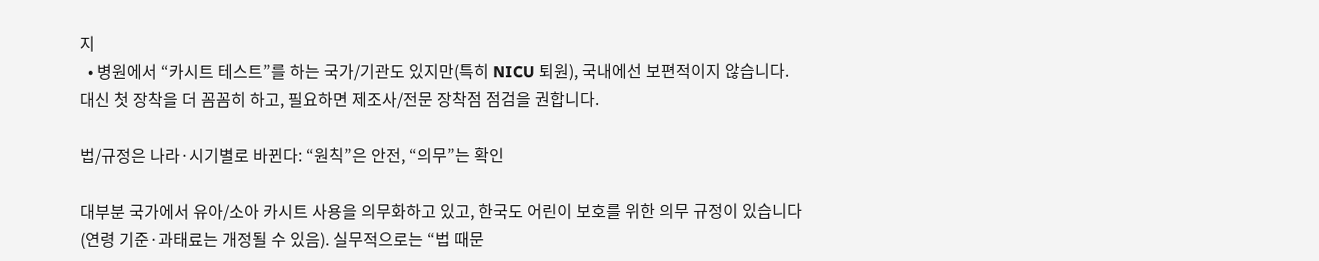지
  • 병원에서 “카시트 테스트”를 하는 국가/기관도 있지만(특히 NICU 퇴원), 국내에선 보편적이지 않습니다. 대신 첫 장착을 더 꼼꼼히 하고, 필요하면 제조사/전문 장착점 점검을 권합니다.

법/규정은 나라·시기별로 바뀐다: “원칙”은 안전, “의무”는 확인

대부분 국가에서 유아/소아 카시트 사용을 의무화하고 있고, 한국도 어린이 보호를 위한 의무 규정이 있습니다(연령 기준·과태료는 개정될 수 있음). 실무적으로는 “법 때문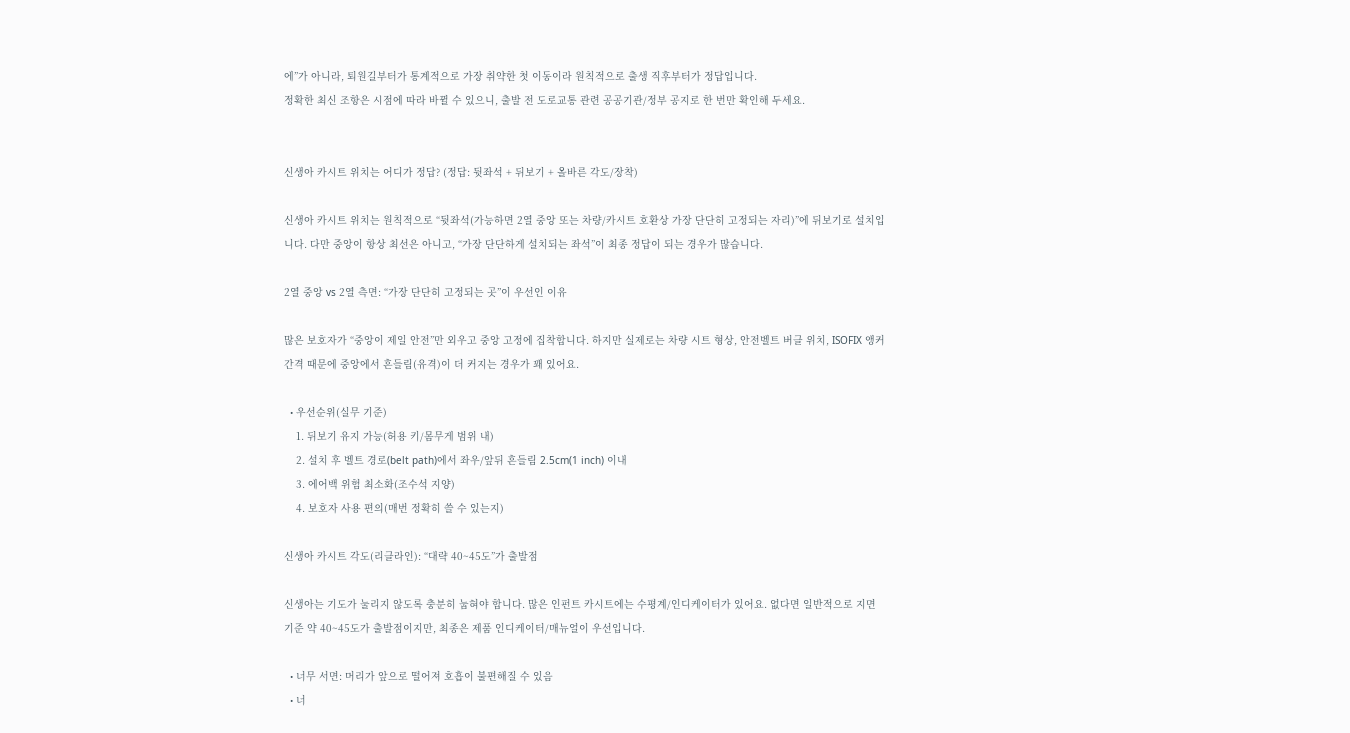에”가 아니라, 퇴원길부터가 통계적으로 가장 취약한 첫 이동이라 원칙적으로 출생 직후부터가 정답입니다.
정확한 최신 조항은 시점에 따라 바뀔 수 있으니, 출발 전 도로교통 관련 공공기관/정부 공지로 한 번만 확인해 두세요.


신생아 카시트 위치는 어디가 정답? (정답: 뒷좌석 + 뒤보기 + 올바른 각도/장착)

신생아 카시트 위치는 원칙적으로 “뒷좌석(가능하면 2열 중앙 또는 차량/카시트 호환상 가장 단단히 고정되는 자리)”에 뒤보기로 설치입니다. 다만 중앙이 항상 최선은 아니고, “가장 단단하게 설치되는 좌석”이 최종 정답이 되는 경우가 많습니다.

2열 중앙 vs 2열 측면: “가장 단단히 고정되는 곳”이 우선인 이유

많은 보호자가 “중앙이 제일 안전”만 외우고 중앙 고정에 집착합니다. 하지만 실제로는 차량 시트 형상, 안전벨트 버클 위치, ISOFIX 앵커 간격 때문에 중앙에서 흔들림(유격)이 더 커지는 경우가 꽤 있어요.

  • 우선순위(실무 기준)
    1. 뒤보기 유지 가능(허용 키/몸무게 범위 내)
    2. 설치 후 벨트 경로(belt path)에서 좌우/앞뒤 흔들림 2.5cm(1 inch) 이내
    3. 에어백 위험 최소화(조수석 지양)
    4. 보호자 사용 편의(매번 정확히 쓸 수 있는지)

신생아 카시트 각도(리클라인): “대략 40~45도”가 출발점

신생아는 기도가 눌리지 않도록 충분히 눕혀야 합니다. 많은 인펀트 카시트에는 수평계/인디케이터가 있어요. 없다면 일반적으로 지면 기준 약 40~45도가 출발점이지만, 최종은 제품 인디케이터/매뉴얼이 우선입니다.

  • 너무 서면: 머리가 앞으로 떨어져 호흡이 불편해질 수 있음
  • 너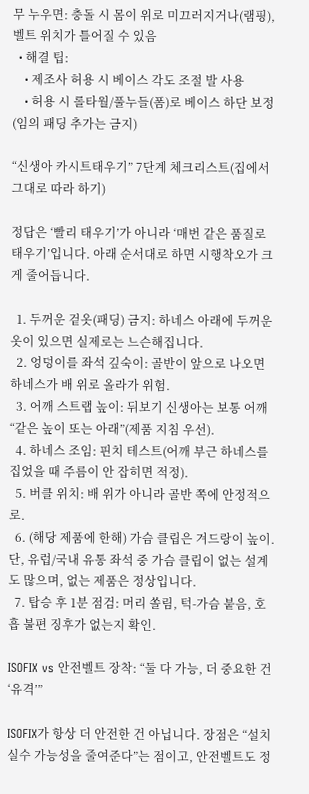무 누우면: 충돌 시 몸이 위로 미끄러지거나(램핑), 벨트 위치가 틀어질 수 있음
  • 해결 팁:
    • 제조사 허용 시 베이스 각도 조절 발 사용
    • 허용 시 롤타월/풀누들(폼)로 베이스 하단 보정(임의 패딩 추가는 금지)

“신생아 카시트태우기” 7단계 체크리스트(집에서 그대로 따라 하기)

정답은 ‘빨리 태우기’가 아니라 ‘매번 같은 품질로 태우기’입니다. 아래 순서대로 하면 시행착오가 크게 줄어듭니다.

  1. 두꺼운 겉옷(패딩) 금지: 하네스 아래에 두꺼운 옷이 있으면 실제로는 느슨해집니다.
  2. 엉덩이를 좌석 깊숙이: 골반이 앞으로 나오면 하네스가 배 위로 올라가 위험.
  3. 어깨 스트랩 높이: 뒤보기 신생아는 보통 어깨 “같은 높이 또는 아래”(제품 지침 우선).
  4. 하네스 조임: 핀치 테스트(어깨 부근 하네스를 집었을 때 주름이 안 잡히면 적정).
  5. 버클 위치: 배 위가 아니라 골반 쪽에 안정적으로.
  6. (해당 제품에 한해) 가슴 클립은 겨드랑이 높이. 단, 유럽/국내 유통 좌석 중 가슴 클립이 없는 설계도 많으며, 없는 제품은 정상입니다.
  7. 탑승 후 1분 점검: 머리 쏠림, 턱-가슴 붙음, 호흡 불편 징후가 없는지 확인.

ISOFIX vs 안전벨트 장착: “둘 다 가능, 더 중요한 건 ‘유격’”

ISOFIX가 항상 더 안전한 건 아닙니다. 장점은 “설치 실수 가능성을 줄여준다”는 점이고, 안전벨트도 정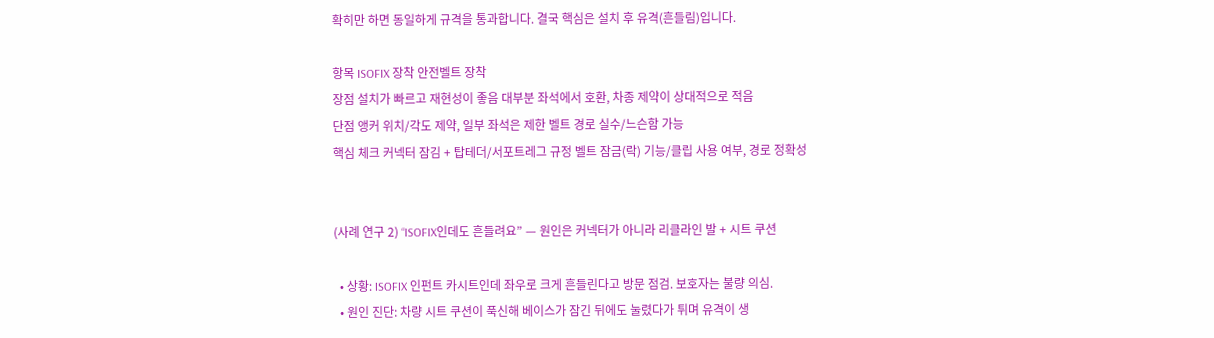확히만 하면 동일하게 규격을 통과합니다. 결국 핵심은 설치 후 유격(흔들림)입니다.

항목 ISOFIX 장착 안전벨트 장착
장점 설치가 빠르고 재현성이 좋음 대부분 좌석에서 호환, 차종 제약이 상대적으로 적음
단점 앵커 위치/각도 제약, 일부 좌석은 제한 벨트 경로 실수/느슨함 가능
핵심 체크 커넥터 잠김 + 탑테더/서포트레그 규정 벨트 잠금(락) 기능/클립 사용 여부, 경로 정확성


(사례 연구 2) “ISOFIX인데도 흔들려요” — 원인은 커넥터가 아니라 리클라인 발 + 시트 쿠션

  • 상황: ISOFIX 인펀트 카시트인데 좌우로 크게 흔들린다고 방문 점검. 보호자는 불량 의심.
  • 원인 진단: 차량 시트 쿠션이 푹신해 베이스가 잠긴 뒤에도 눌렸다가 튀며 유격이 생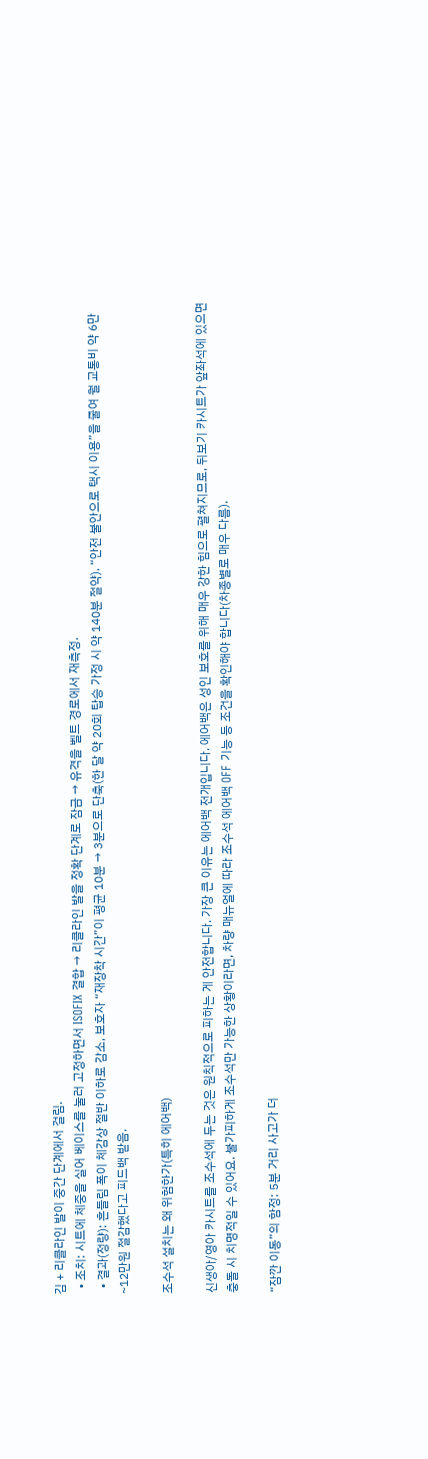김 + 리클라인 발이 중간 단계에서 걸림.
  • 조치: 시트에 체중을 실어 베이스를 눌러 고정하면서 ISOFIX 결합 → 리클라인 발을 정확 단계로 잠금 → 유격을 벨트 경로에서 재측정.
  • 결과(정량): 흔들림 폭이 체감상 절반 이하로 감소, 보호자 “재장착 시간”이 평균 10분 → 3분으로 단축(한 달 약 20회 탑승 가정 시 약 140분 절약). “안전 불안으로 택시 이용”을 줄여 월 교통비 약 6만~12만원 절감했다고 피드백 받음.

조수석 설치는 왜 위험한가(특히 에어백)

신생아/영아 카시트를 조수석에 두는 것은 원칙적으로 피하는 게 안전합니다. 가장 큰 이유는 에어백 전개입니다. 에어백은 성인 보호를 위해 매우 강한 힘으로 펼쳐지므로, 뒤보기 카시트가 앞좌석에 있으면 충돌 시 치명적일 수 있어요. 불가피하게 조수석만 가능한 상황이라면, 차량 매뉴얼에 따라 조수석 에어백 OFF 기능 등 조건을 확인해야 합니다(차종별로 매우 다름).

“잠깐 이동”의 함정: 5분 거리 사고가 더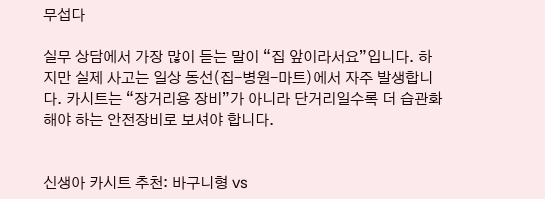무섭다

실무 상담에서 가장 많이 듣는 말이 “집 앞이라서요”입니다. 하지만 실제 사고는 일상 동선(집-병원-마트)에서 자주 발생합니다. 카시트는 “장거리용 장비”가 아니라 단거리일수록 더 습관화해야 하는 안전장비로 보셔야 합니다.


신생아 카시트 추천: 바구니형 vs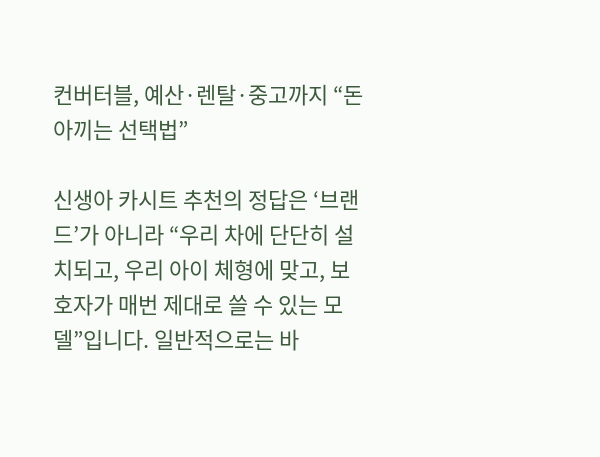컨버터블, 예산·렌탈·중고까지 “돈 아끼는 선택법”

신생아 카시트 추천의 정답은 ‘브랜드’가 아니라 “우리 차에 단단히 설치되고, 우리 아이 체형에 맞고, 보호자가 매번 제대로 쓸 수 있는 모델”입니다. 일반적으로는 바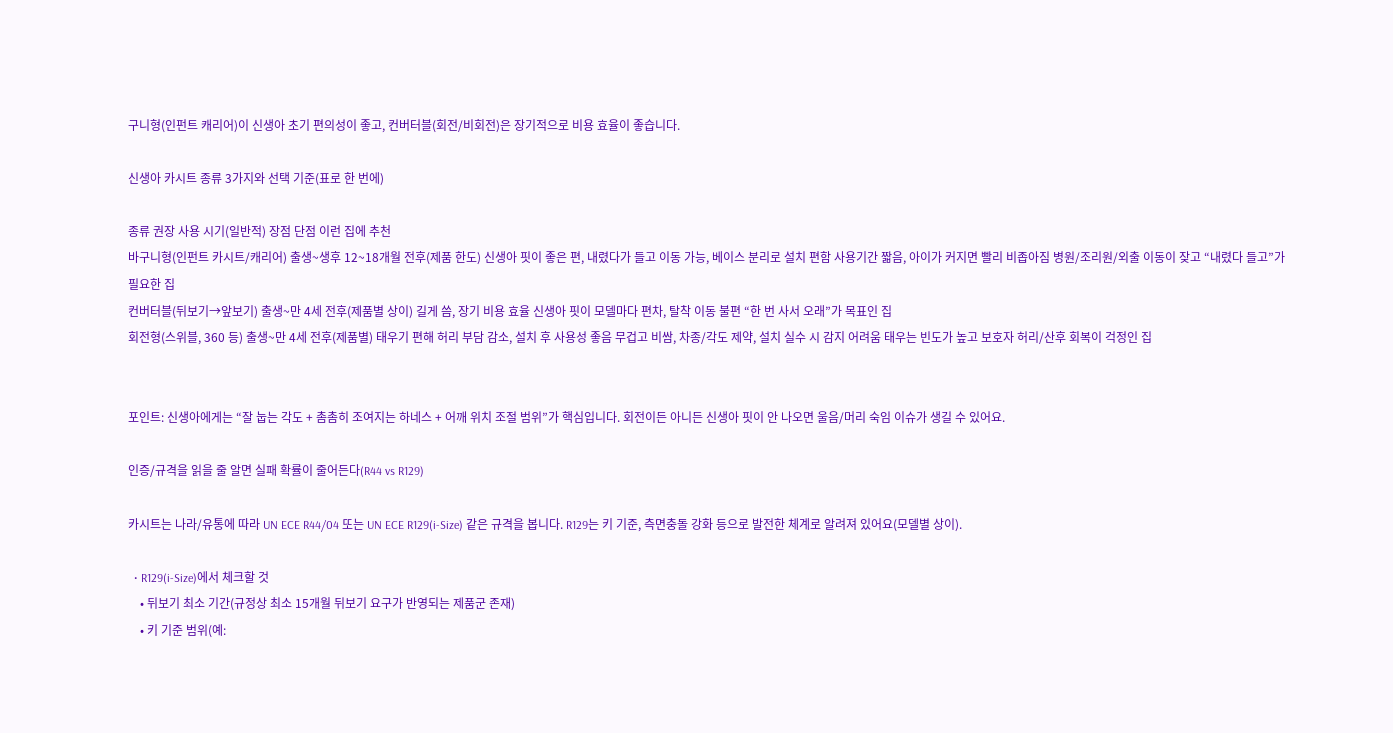구니형(인펀트 캐리어)이 신생아 초기 편의성이 좋고, 컨버터블(회전/비회전)은 장기적으로 비용 효율이 좋습니다.

신생아 카시트 종류 3가지와 선택 기준(표로 한 번에)

종류 권장 사용 시기(일반적) 장점 단점 이런 집에 추천
바구니형(인펀트 카시트/캐리어) 출생~생후 12~18개월 전후(제품 한도) 신생아 핏이 좋은 편, 내렸다가 들고 이동 가능, 베이스 분리로 설치 편함 사용기간 짧음, 아이가 커지면 빨리 비좁아짐 병원/조리원/외출 이동이 잦고 “내렸다 들고”가 필요한 집
컨버터블(뒤보기→앞보기) 출생~만 4세 전후(제품별 상이) 길게 씀, 장기 비용 효율 신생아 핏이 모델마다 편차, 탈착 이동 불편 “한 번 사서 오래”가 목표인 집
회전형(스위블, 360 등) 출생~만 4세 전후(제품별) 태우기 편해 허리 부담 감소, 설치 후 사용성 좋음 무겁고 비쌈, 차종/각도 제약, 설치 실수 시 감지 어려움 태우는 빈도가 높고 보호자 허리/산후 회복이 걱정인 집


포인트: 신생아에게는 “잘 눕는 각도 + 촘촘히 조여지는 하네스 + 어깨 위치 조절 범위”가 핵심입니다. 회전이든 아니든 신생아 핏이 안 나오면 울음/머리 숙임 이슈가 생길 수 있어요.

인증/규격을 읽을 줄 알면 실패 확률이 줄어든다(R44 vs R129)

카시트는 나라/유통에 따라 UN ECE R44/04 또는 UN ECE R129(i-Size) 같은 규격을 봅니다. R129는 키 기준, 측면충돌 강화 등으로 발전한 체계로 알려져 있어요(모델별 상이).

  • R129(i-Size)에서 체크할 것
    • 뒤보기 최소 기간(규정상 최소 15개월 뒤보기 요구가 반영되는 제품군 존재)
    • 키 기준 범위(예: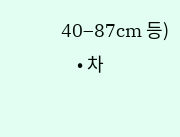40–87cm 등)
    • 차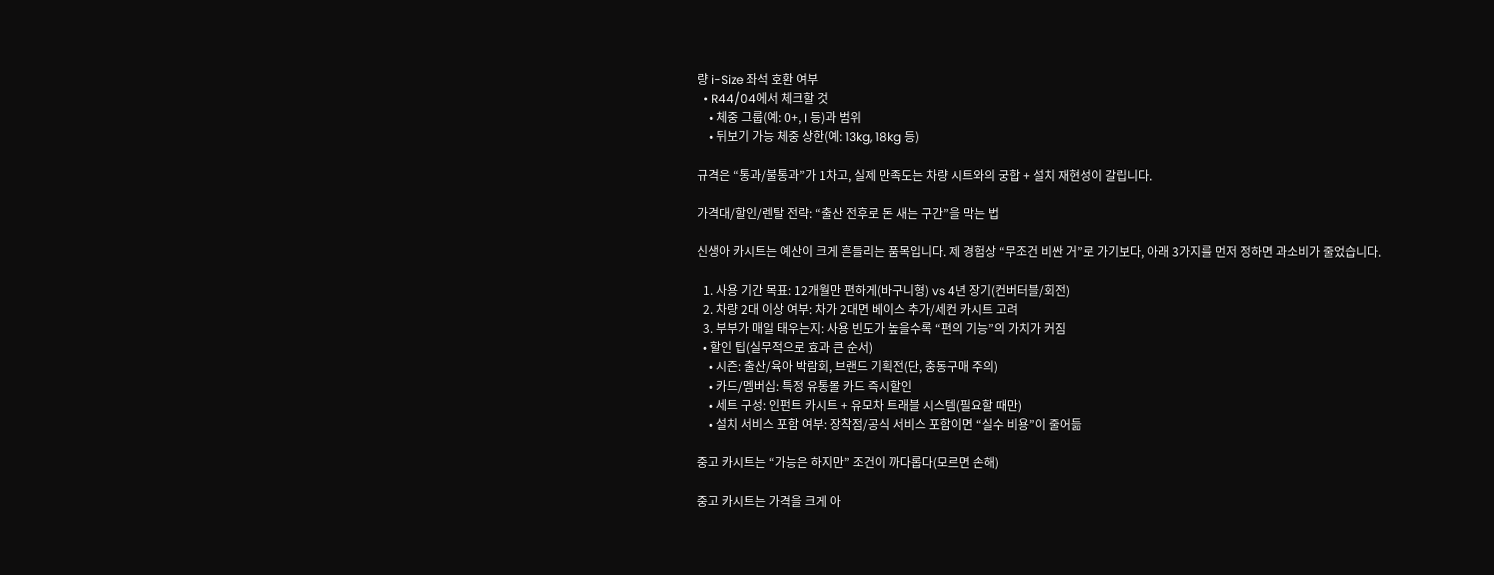량 i-Size 좌석 호환 여부
  • R44/04에서 체크할 것
    • 체중 그룹(예: 0+, I 등)과 범위
    • 뒤보기 가능 체중 상한(예: 13kg, 18kg 등)

규격은 “통과/불통과”가 1차고, 실제 만족도는 차량 시트와의 궁합 + 설치 재현성이 갈립니다.

가격대/할인/렌탈 전략: “출산 전후로 돈 새는 구간”을 막는 법

신생아 카시트는 예산이 크게 흔들리는 품목입니다. 제 경험상 “무조건 비싼 거”로 가기보다, 아래 3가지를 먼저 정하면 과소비가 줄었습니다.

  1. 사용 기간 목표: 12개월만 편하게(바구니형) vs 4년 장기(컨버터블/회전)
  2. 차량 2대 이상 여부: 차가 2대면 베이스 추가/세컨 카시트 고려
  3. 부부가 매일 태우는지: 사용 빈도가 높을수록 “편의 기능”의 가치가 커짐
  • 할인 팁(실무적으로 효과 큰 순서)
    • 시즌: 출산/육아 박람회, 브랜드 기획전(단, 충동구매 주의)
    • 카드/멤버십: 특정 유통몰 카드 즉시할인
    • 세트 구성: 인펀트 카시트 + 유모차 트래블 시스템(필요할 때만)
    • 설치 서비스 포함 여부: 장착점/공식 서비스 포함이면 “실수 비용”이 줄어듦

중고 카시트는 “가능은 하지만” 조건이 까다롭다(모르면 손해)

중고 카시트는 가격을 크게 아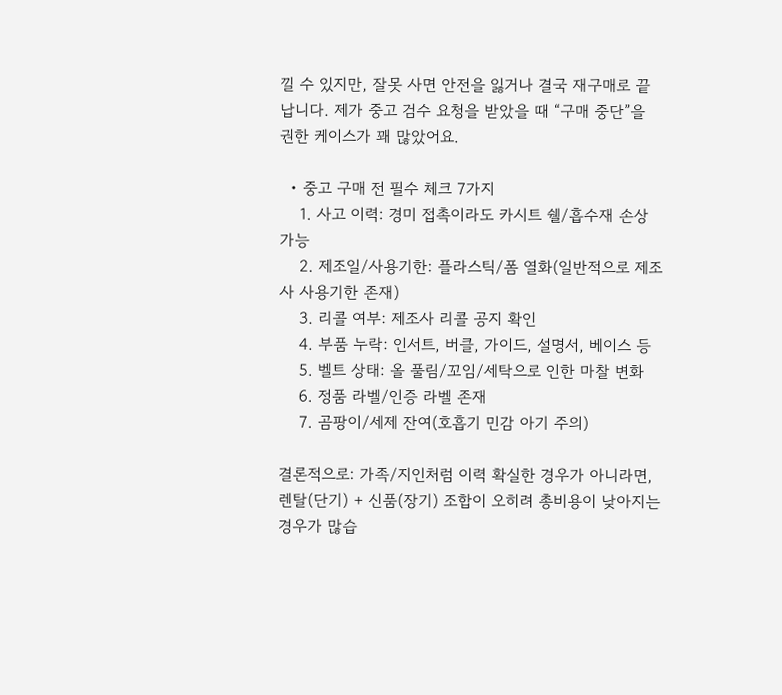낄 수 있지만, 잘못 사면 안전을 잃거나 결국 재구매로 끝납니다. 제가 중고 검수 요청을 받았을 때 “구매 중단”을 권한 케이스가 꽤 많았어요.

  • 중고 구매 전 필수 체크 7가지
    1. 사고 이력: 경미 접촉이라도 카시트 쉘/흡수재 손상 가능
    2. 제조일/사용기한: 플라스틱/폼 열화(일반적으로 제조사 사용기한 존재)
    3. 리콜 여부: 제조사 리콜 공지 확인
    4. 부품 누락: 인서트, 버클, 가이드, 설명서, 베이스 등
    5. 벨트 상태: 올 풀림/꼬임/세탁으로 인한 마찰 변화
    6. 정품 라벨/인증 라벨 존재
    7. 곰팡이/세제 잔여(호흡기 민감 아기 주의)

결론적으로: 가족/지인처럼 이력 확실한 경우가 아니라면, 렌탈(단기) + 신품(장기) 조합이 오히려 총비용이 낮아지는 경우가 많습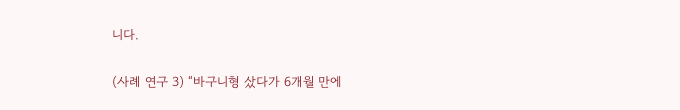니다.

(사례 연구 3) “바구니형 샀다가 6개월 만에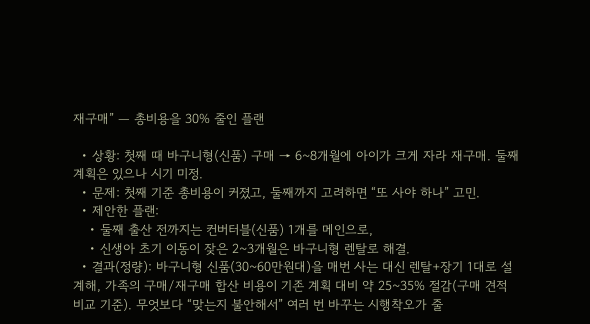재구매” — 총비용을 30% 줄인 플랜

  • 상황: 첫째 때 바구니형(신품) 구매 → 6~8개월에 아이가 크게 자라 재구매. 둘째 계획은 있으나 시기 미정.
  • 문제: 첫째 기준 총비용이 커졌고, 둘째까지 고려하면 “또 사야 하나” 고민.
  • 제안한 플랜:
    • 둘째 출산 전까지는 컨버터블(신품) 1개를 메인으로,
    • 신생아 초기 이동이 잦은 2~3개월은 바구니형 렌탈로 해결.
  • 결과(정량): 바구니형 신품(30~60만원대)을 매번 사는 대신 렌탈+장기 1대로 설계해, 가족의 구매/재구매 합산 비용이 기존 계획 대비 약 25~35% 절감(구매 견적 비교 기준). 무엇보다 “맞는지 불안해서” 여러 번 바꾸는 시행착오가 줄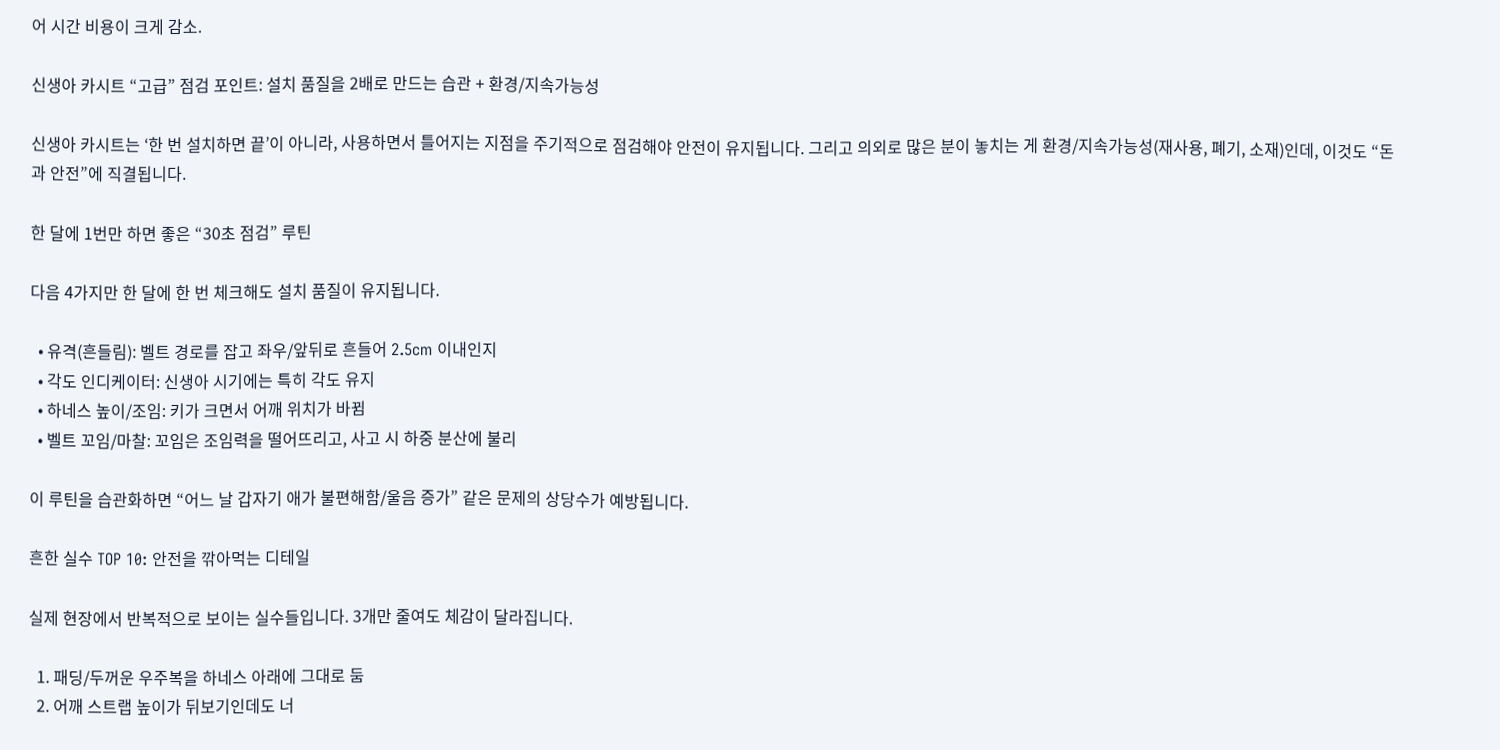어 시간 비용이 크게 감소.

신생아 카시트 “고급” 점검 포인트: 설치 품질을 2배로 만드는 습관 + 환경/지속가능성

신생아 카시트는 ‘한 번 설치하면 끝’이 아니라, 사용하면서 틀어지는 지점을 주기적으로 점검해야 안전이 유지됩니다. 그리고 의외로 많은 분이 놓치는 게 환경/지속가능성(재사용, 폐기, 소재)인데, 이것도 “돈과 안전”에 직결됩니다.

한 달에 1번만 하면 좋은 “30초 점검” 루틴

다음 4가지만 한 달에 한 번 체크해도 설치 품질이 유지됩니다.

  • 유격(흔들림): 벨트 경로를 잡고 좌우/앞뒤로 흔들어 2.5cm 이내인지
  • 각도 인디케이터: 신생아 시기에는 특히 각도 유지
  • 하네스 높이/조임: 키가 크면서 어깨 위치가 바뀜
  • 벨트 꼬임/마찰: 꼬임은 조임력을 떨어뜨리고, 사고 시 하중 분산에 불리

이 루틴을 습관화하면 “어느 날 갑자기 애가 불편해함/울음 증가” 같은 문제의 상당수가 예방됩니다.

흔한 실수 TOP 10: 안전을 깎아먹는 디테일

실제 현장에서 반복적으로 보이는 실수들입니다. 3개만 줄여도 체감이 달라집니다.

  1. 패딩/두꺼운 우주복을 하네스 아래에 그대로 둠
  2. 어깨 스트랩 높이가 뒤보기인데도 너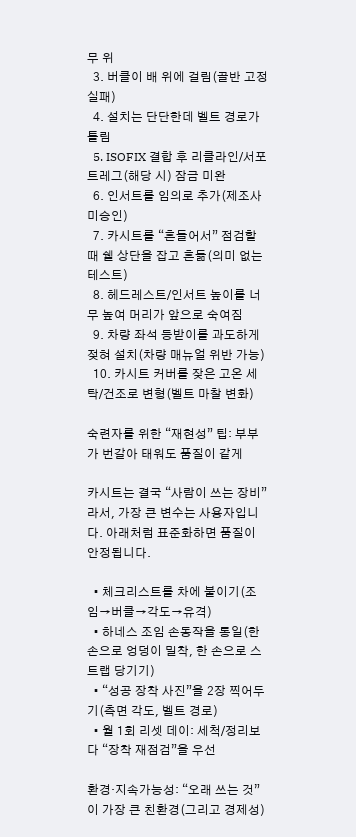무 위
  3. 버클이 배 위에 걸림(골반 고정 실패)
  4. 설치는 단단한데 벨트 경로가 틀림
  5. ISOFIX 결합 후 리클라인/서포트레그(해당 시) 잠금 미완
  6. 인서트를 임의로 추가(제조사 미승인)
  7. 카시트를 “흔들어서” 점검할 때 쉘 상단을 잡고 흔듦(의미 없는 테스트)
  8. 헤드레스트/인서트 높이를 너무 높여 머리가 앞으로 숙여짐
  9. 차량 좌석 등받이를 과도하게 젖혀 설치(차량 매뉴얼 위반 가능)
  10. 카시트 커버를 잦은 고온 세탁/건조로 변형(벨트 마찰 변화)

숙련자를 위한 “재현성” 팁: 부부가 번갈아 태워도 품질이 같게

카시트는 결국 “사람이 쓰는 장비”라서, 가장 큰 변수는 사용자입니다. 아래처럼 표준화하면 품질이 안정됩니다.

  • 체크리스트를 차에 붙이기(조임→버클→각도→유격)
  • 하네스 조임 손동작을 통일(한 손으로 엉덩이 밀착, 한 손으로 스트랩 당기기)
  • “성공 장착 사진”을 2장 찍어두기(측면 각도, 벨트 경로)
  • 월 1회 리셋 데이: 세척/정리보다 “장착 재점검”을 우선

환경·지속가능성: “오래 쓰는 것”이 가장 큰 친환경(그리고 경제성)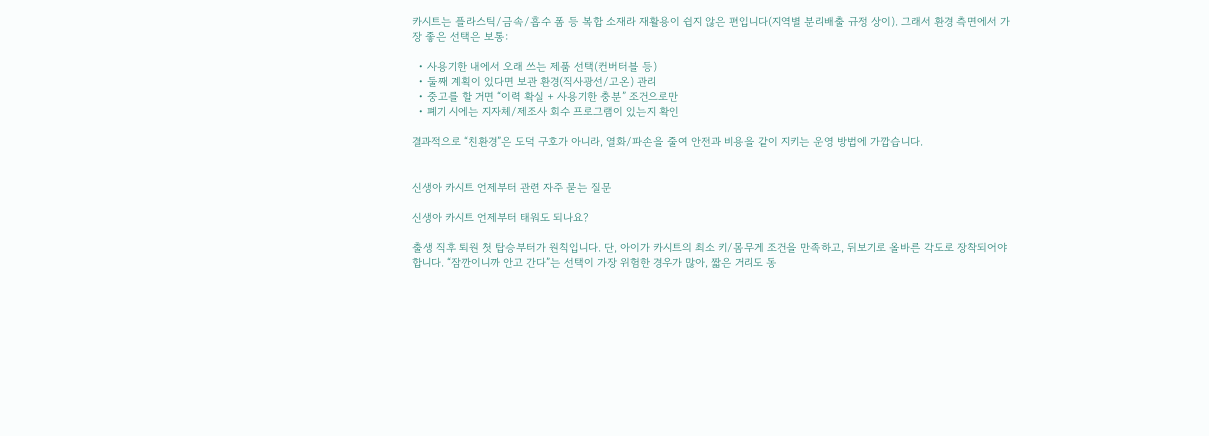카시트는 플라스틱/금속/흡수 폼 등 복합 소재라 재활용이 쉽지 않은 편입니다(지역별 분리배출 규정 상이). 그래서 환경 측면에서 가장 좋은 선택은 보통:

  • 사용기한 내에서 오래 쓰는 제품 선택(컨버터블 등)
  • 둘째 계획이 있다면 보관 환경(직사광선/고온) 관리
  • 중고를 할 거면 “이력 확실 + 사용기한 충분” 조건으로만
  • 폐기 시에는 지자체/제조사 회수 프로그램이 있는지 확인

결과적으로 “친환경”은 도덕 구호가 아니라, 열화/파손을 줄여 안전과 비용을 같이 지키는 운영 방법에 가깝습니다.


신생아 카시트 언제부터 관련 자주 묻는 질문

신생아 카시트 언제부터 태워도 되나요?

출생 직후 퇴원 첫 탑승부터가 원칙입니다. 단, 아이가 카시트의 최소 키/몸무게 조건을 만족하고, 뒤보기로 올바른 각도로 장착되어야 합니다. “잠깐이니까 안고 간다”는 선택이 가장 위험한 경우가 많아, 짧은 거리도 동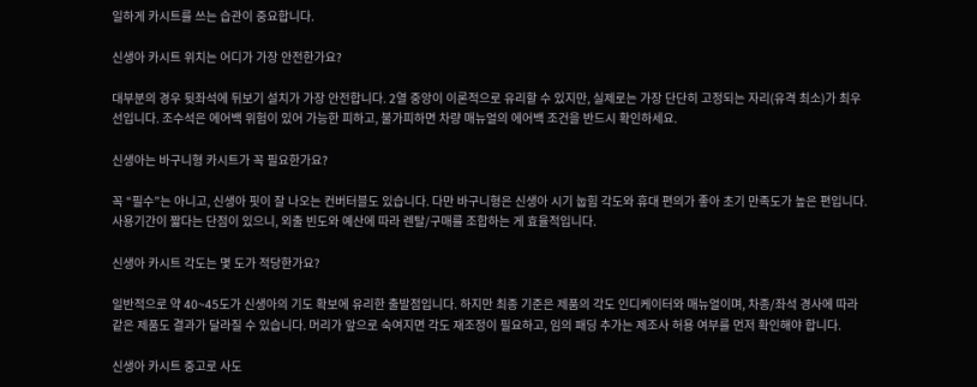일하게 카시트를 쓰는 습관이 중요합니다.

신생아 카시트 위치는 어디가 가장 안전한가요?

대부분의 경우 뒷좌석에 뒤보기 설치가 가장 안전합니다. 2열 중앙이 이론적으로 유리할 수 있지만, 실제로는 가장 단단히 고정되는 자리(유격 최소)가 최우선입니다. 조수석은 에어백 위험이 있어 가능한 피하고, 불가피하면 차량 매뉴얼의 에어백 조건을 반드시 확인하세요.

신생아는 바구니형 카시트가 꼭 필요한가요?

꼭 “필수”는 아니고, 신생아 핏이 잘 나오는 컨버터블도 있습니다. 다만 바구니형은 신생아 시기 눕힘 각도와 휴대 편의가 좋아 초기 만족도가 높은 편입니다. 사용기간이 짧다는 단점이 있으니, 외출 빈도와 예산에 따라 렌탈/구매를 조합하는 게 효율적입니다.

신생아 카시트 각도는 몇 도가 적당한가요?

일반적으로 약 40~45도가 신생아의 기도 확보에 유리한 출발점입니다. 하지만 최종 기준은 제품의 각도 인디케이터와 매뉴얼이며, 차종/좌석 경사에 따라 같은 제품도 결과가 달라질 수 있습니다. 머리가 앞으로 숙여지면 각도 재조정이 필요하고, 임의 패딩 추가는 제조사 허용 여부를 먼저 확인해야 합니다.

신생아 카시트 중고로 사도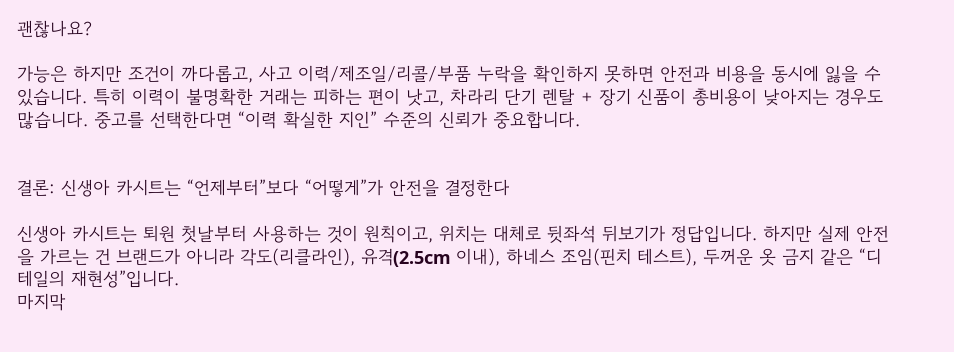괜찮나요?

가능은 하지만 조건이 까다롭고, 사고 이력/제조일/리콜/부품 누락을 확인하지 못하면 안전과 비용을 동시에 잃을 수 있습니다. 특히 이력이 불명확한 거래는 피하는 편이 낫고, 차라리 단기 렌탈 + 장기 신품이 총비용이 낮아지는 경우도 많습니다. 중고를 선택한다면 “이력 확실한 지인” 수준의 신뢰가 중요합니다.


결론: 신생아 카시트는 “언제부터”보다 “어떻게”가 안전을 결정한다

신생아 카시트는 퇴원 첫날부터 사용하는 것이 원칙이고, 위치는 대체로 뒷좌석 뒤보기가 정답입니다. 하지만 실제 안전을 가르는 건 브랜드가 아니라 각도(리클라인), 유격(2.5cm 이내), 하네스 조임(핀치 테스트), 두꺼운 옷 금지 같은 “디테일의 재현성”입니다.
마지막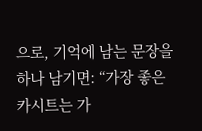으로, 기억에 남는 문장을 하나 남기면: “가장 좋은 카시트는 가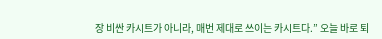장 비싼 카시트가 아니라, 매번 제대로 쓰이는 카시트다.” 오늘 바로 퇴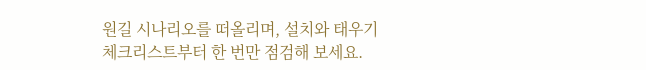원길 시나리오를 떠올리며, 설치와 태우기 체크리스트부터 한 번만 점검해 보세요.